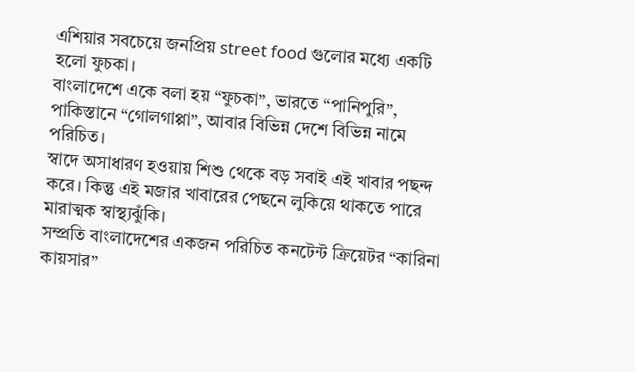এশিয়ার সবচেয়ে জনপ্রিয় street food গুলোর মধ্যে একটি হলো ফুচকা।
বাংলাদেশে একে বলা হয় “ফুচকা”, ভারতে “পানিপুরি”, পাকিস্তানে “গোলগাপ্পা”, আবার বিভিন্ন দেশে বিভিন্ন নামে পরিচিত।
স্বাদে অসাধারণ হওয়ায় শিশু থেকে বড় সবাই এই খাবার পছন্দ করে। কিন্তু এই মজার খাবারের পেছনে লুকিয়ে থাকতে পারে মারাত্মক স্বাস্থ্যঝুঁকি।
সম্প্রতি বাংলাদেশের একজন পরিচিত কনটেন্ট ক্রিয়েটর “কারিনা কায়সার”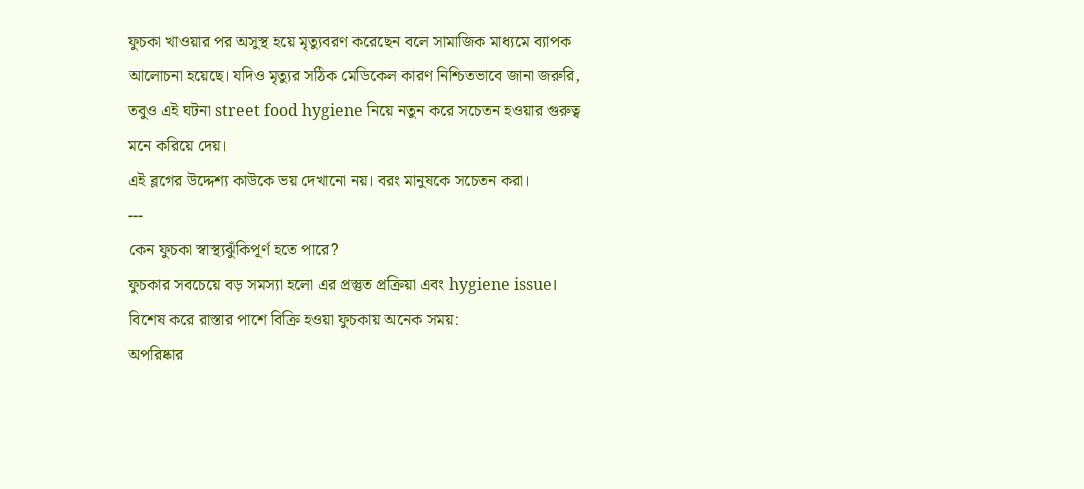ফুচকা খাওয়ার পর অসুস্থ হয়ে মৃত্যুবরণ করেছেন বলে সামাজিক মাধ্যমে ব্যাপক আলোচনা হয়েছে। যদিও মৃত্যুর সঠিক মেডিকেল কারণ নিশ্চিতভাবে জানা জরুরি, তবুও এই ঘটনা street food hygiene নিয়ে নতুন করে সচেতন হওয়ার গুরুত্ব মনে করিয়ে দেয়।
এই ব্লগের উদ্দেশ্য কাউকে ভয় দেখানো নয়। বরং মানুষকে সচেতন করা।
---
কেন ফুচকা স্বাস্থ্যঝুঁকিপূর্ণ হতে পারে?
ফুচকার সবচেয়ে বড় সমস্যা হলো এর প্রস্তুত প্রক্রিয়া এবং hygiene issue।
বিশেষ করে রাস্তার পাশে বিক্রি হওয়া ফুচকায় অনেক সময়:
অপরিষ্কার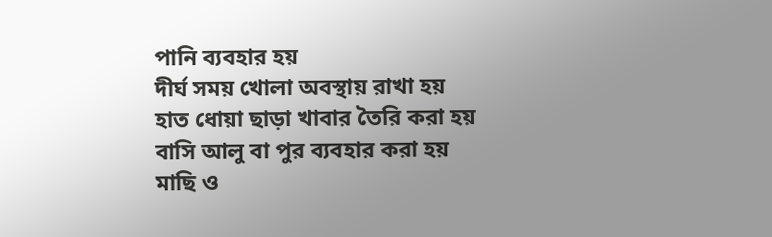পানি ব্যবহার হয়
দীর্ঘ সময় খোলা অবস্থায় রাখা হয়
হাত ধোয়া ছাড়া খাবার তৈরি করা হয়
বাসি আলু বা পুর ব্যবহার করা হয়
মাছি ও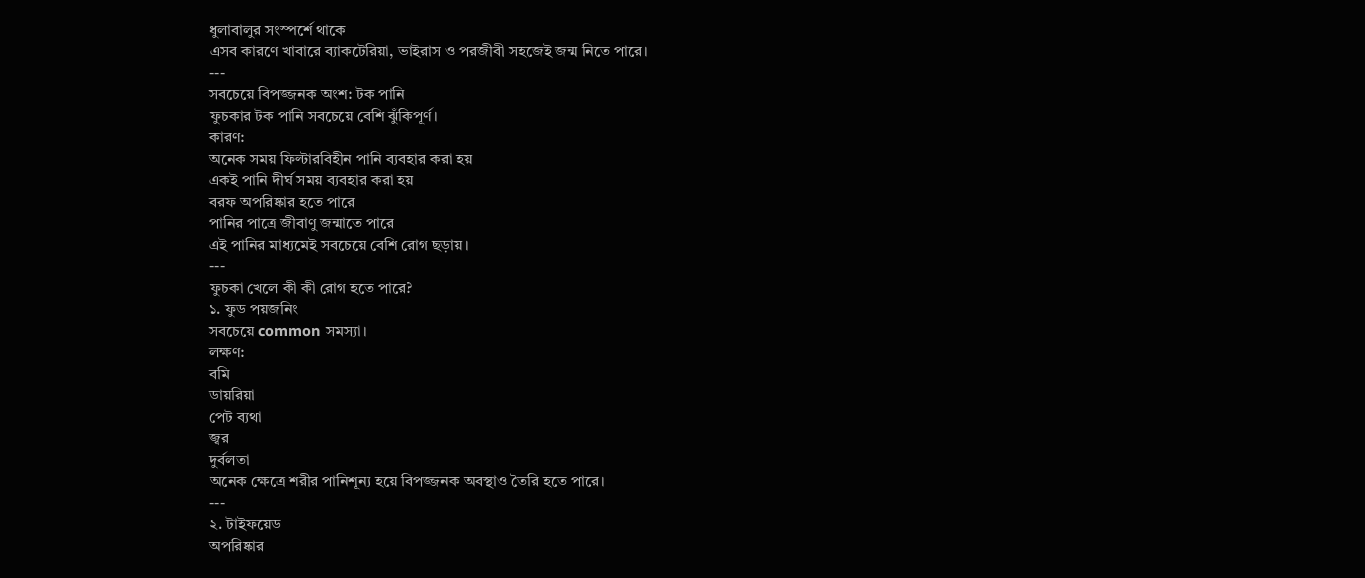ধুলাবালুর সংস্পর্শে থাকে
এসব কারণে খাবারে ব্যাকটেরিয়া, ভাইরাস ও পরজীবী সহজেই জন্ম নিতে পারে।
---
সবচেয়ে বিপজ্জনক অংশ: টক পানি
ফুচকার টক পানি সবচেয়ে বেশি ঝুঁকিপূর্ণ।
কারণ:
অনেক সময় ফিল্টারবিহীন পানি ব্যবহার করা হয়
একই পানি দীর্ঘ সময় ব্যবহার করা হয়
বরফ অপরিষ্কার হতে পারে
পানির পাত্রে জীবাণু জন্মাতে পারে
এই পানির মাধ্যমেই সবচেয়ে বেশি রোগ ছড়ায়।
---
ফুচকা খেলে কী কী রোগ হতে পারে?
১. ফুড পয়জনিং
সবচেয়ে common সমস্যা।
লক্ষণ:
বমি
ডায়রিয়া
পেট ব্যথা
জ্বর
দুর্বলতা
অনেক ক্ষেত্রে শরীর পানিশূন্য হয়ে বিপজ্জনক অবস্থাও তৈরি হতে পারে।
---
২. টাইফয়েড
অপরিষ্কার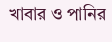খাবার ও পানির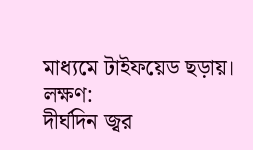মাধ্যমে টাইফয়েড ছড়ায়।
লক্ষণ:
দীর্ঘদিন জ্বর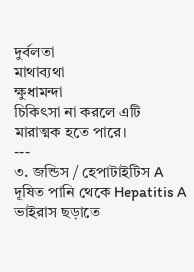দুর্বলতা
মাথাব্যথা
ক্ষুধামন্দা
চিকিৎসা না করলে এটি মারাত্মক হতে পারে।
---
৩. জন্ডিস / হেপাটাইটিস A
দূষিত পানি থেকে Hepatitis A ভাইরাস ছড়াতে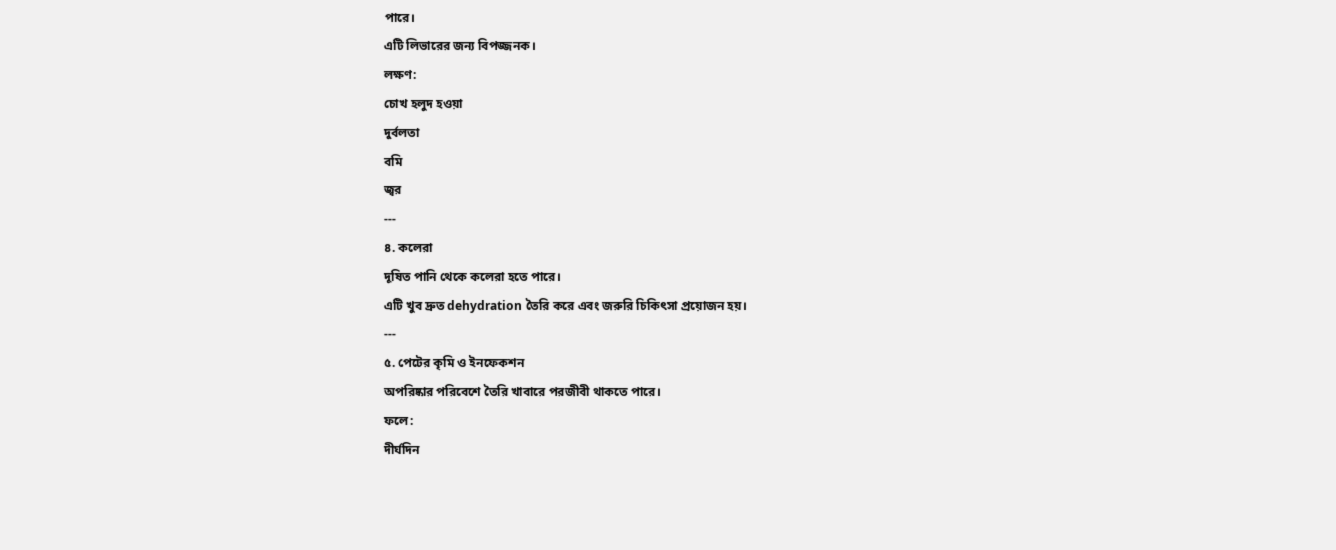পারে।
এটি লিভারের জন্য বিপজ্জনক।
লক্ষণ:
চোখ হলুদ হওয়া
দুর্বলতা
বমি
জ্বর
---
৪. কলেরা
দূষিত পানি থেকে কলেরা হতে পারে।
এটি খুব দ্রুত dehydration তৈরি করে এবং জরুরি চিকিৎসা প্রয়োজন হয়।
---
৫. পেটের কৃমি ও ইনফেকশন
অপরিষ্কার পরিবেশে তৈরি খাবারে পরজীবী থাকতে পারে।
ফলে:
দীর্ঘদিন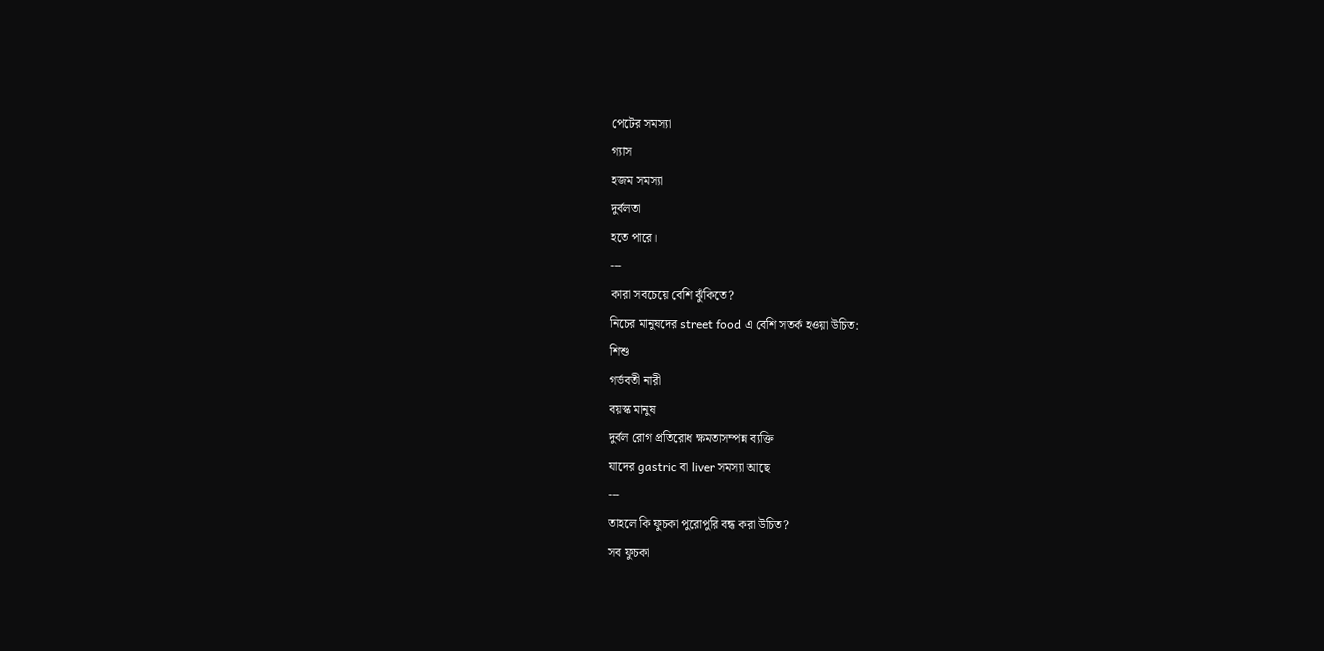পেটের সমস্যা
গ্যাস
হজম সমস্যা
দুর্বলতা
হতে পারে।
---
কারা সবচেয়ে বেশি ঝুঁকিতে?
নিচের মানুষদের street food এ বেশি সতর্ক হওয়া উচিত:
শিশু
গর্ভবতী নারী
বয়স্ক মানুষ
দুর্বল রোগ প্রতিরোধ ক্ষমতাসম্পন্ন ব্যক্তি
যাদের gastric বা liver সমস্যা আছে
---
তাহলে কি ফুচকা পুরোপুরি বন্ধ করা উচিত?
সব ফুচকা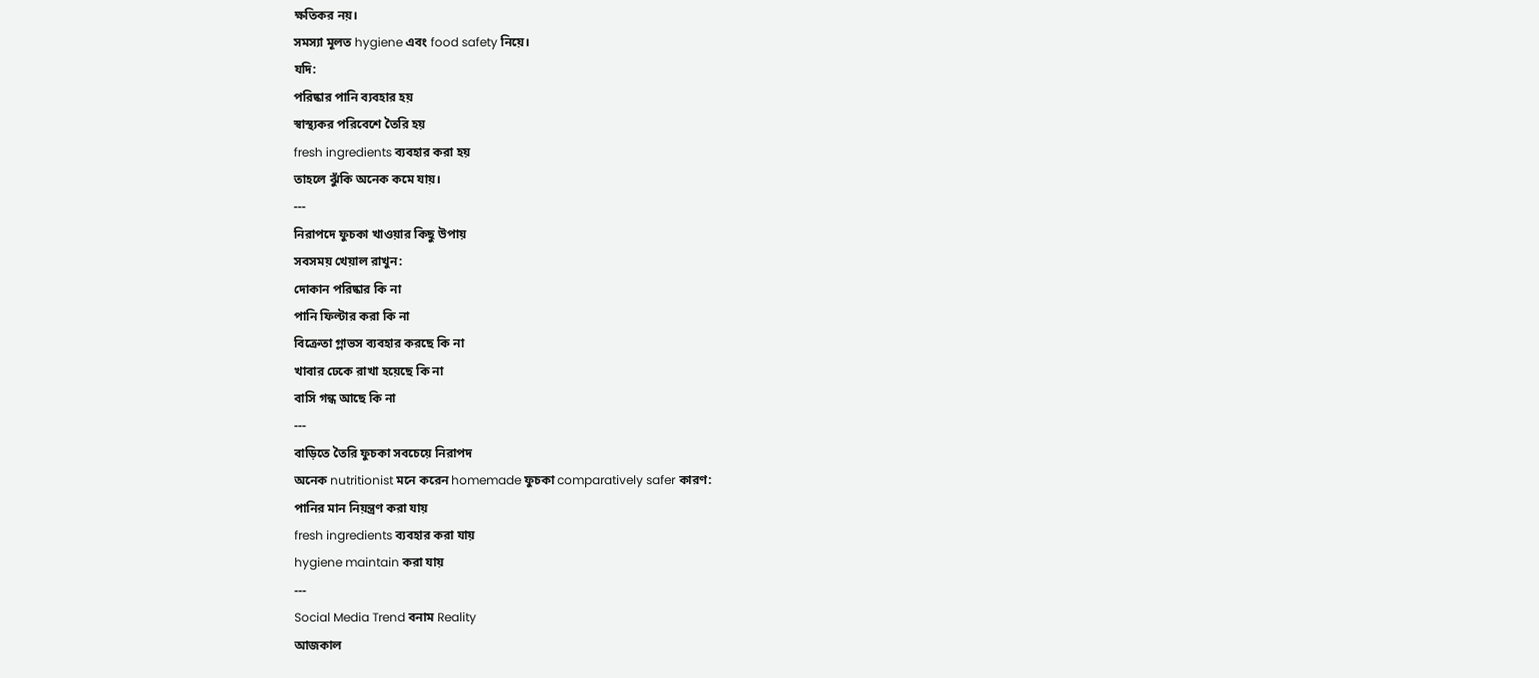ক্ষতিকর নয়।
সমস্যা মূলত hygiene এবং food safety নিয়ে।
যদি:
পরিষ্কার পানি ব্যবহার হয়
স্বাস্থ্যকর পরিবেশে তৈরি হয়
fresh ingredients ব্যবহার করা হয়
তাহলে ঝুঁকি অনেক কমে যায়।
---
নিরাপদে ফুচকা খাওয়ার কিছু উপায়
সবসময় খেয়াল রাখুন:
দোকান পরিষ্কার কি না
পানি ফিল্টার করা কি না
বিক্রেতা গ্লাভস ব্যবহার করছে কি না
খাবার ঢেকে রাখা হয়েছে কি না
বাসি গন্ধ আছে কি না
---
বাড়িতে তৈরি ফুচকা সবচেয়ে নিরাপদ
অনেক nutritionist মনে করেন homemade ফুচকা comparatively safer কারণ:
পানির মান নিয়ন্ত্রণ করা যায়
fresh ingredients ব্যবহার করা যায়
hygiene maintain করা যায়
---
Social Media Trend বনাম Reality
আজকাল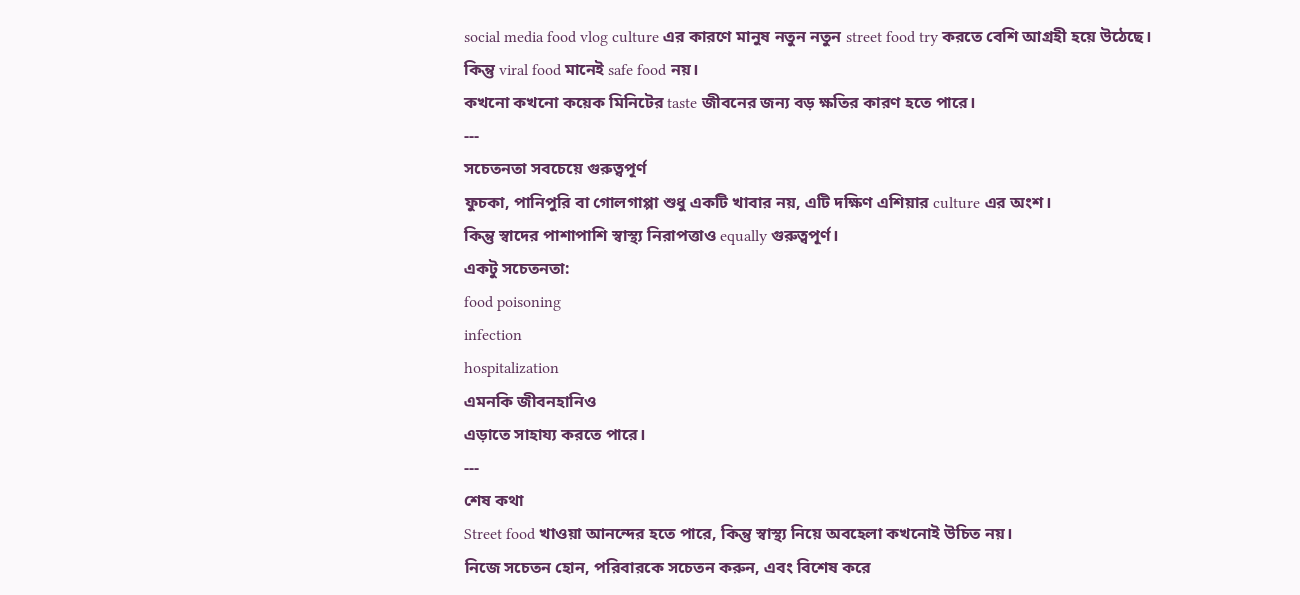social media food vlog culture এর কারণে মানুষ নতুন নতুন street food try করতে বেশি আগ্রহী হয়ে উঠেছে।
কিন্তু viral food মানেই safe food নয়।
কখনো কখনো কয়েক মিনিটের taste জীবনের জন্য বড় ক্ষতির কারণ হতে পারে।
---
সচেতনতা সবচেয়ে গুরুত্বপূর্ণ
ফুচকা, পানিপুরি বা গোলগাপ্পা শুধু একটি খাবার নয়, এটি দক্ষিণ এশিয়ার culture এর অংশ।
কিন্তু স্বাদের পাশাপাশি স্বাস্থ্য নিরাপত্তাও equally গুরুত্বপূর্ণ।
একটু সচেতনতা:
food poisoning
infection
hospitalization
এমনকি জীবনহানিও
এড়াতে সাহায্য করতে পারে।
---
শেষ কথা
Street food খাওয়া আনন্দের হতে পারে, কিন্তু স্বাস্থ্য নিয়ে অবহেলা কখনোই উচিত নয়।
নিজে সচেতন হোন, পরিবারকে সচেতন করুন, এবং বিশেষ করে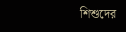শিশুদের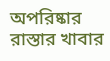অপরিষ্কার রাস্তার খাবার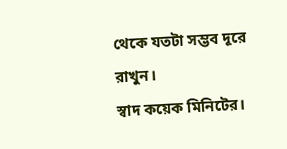থেকে যতটা সম্ভব দূরে রাখুন।
স্বাদ কয়েক মিনিটের।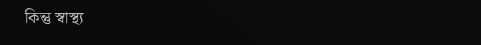কিন্তু স্বাস্থ্য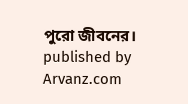পুরো জীবনের।
published by Arvanz.com